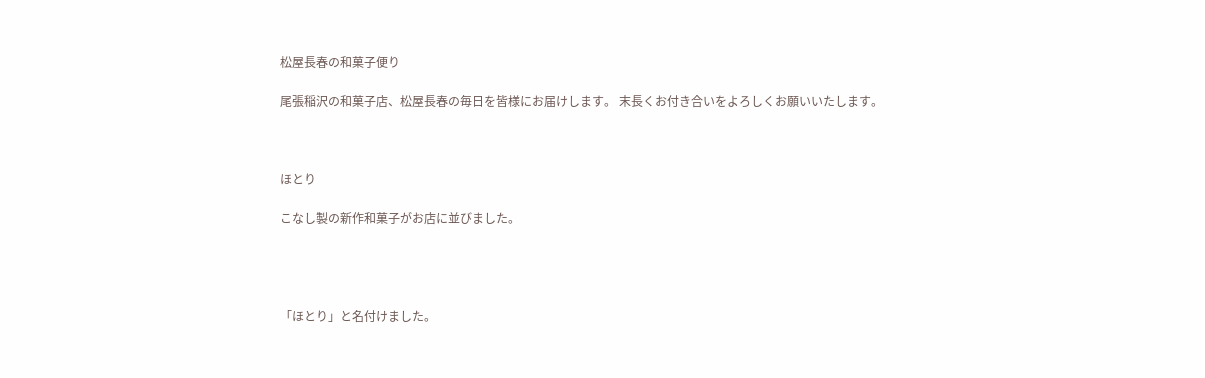松屋長春の和菓子便り

尾張稲沢の和菓子店、松屋長春の毎日を皆様にお届けします。 末長くお付き合いをよろしくお願いいたします。



ほとり

こなし製の新作和菓子がお店に並びました。




「ほとり」と名付けました。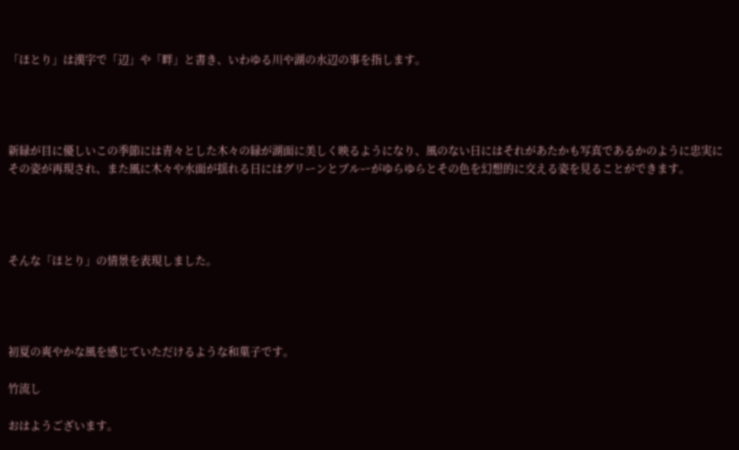「ほとり」は漢字で「辺」や「畔」と書き、いわゆる川や湖の水辺の事を指します。




新緑が目に優しいこの季節には青々とした木々の緑が湖面に美しく映るようになり、風のない日にはそれがあたかも写真であるかのように忠実にその姿が再現され、また風に木々や水面が揺れる日にはグリーンとブルーがゆらゆらとその色を幻想的に交える姿を見ることができます。




そんな「ほとり」の情景を表現しました。




初夏の爽やかな風を感じていただけるような和菓子です。

竹流し

おはようございます。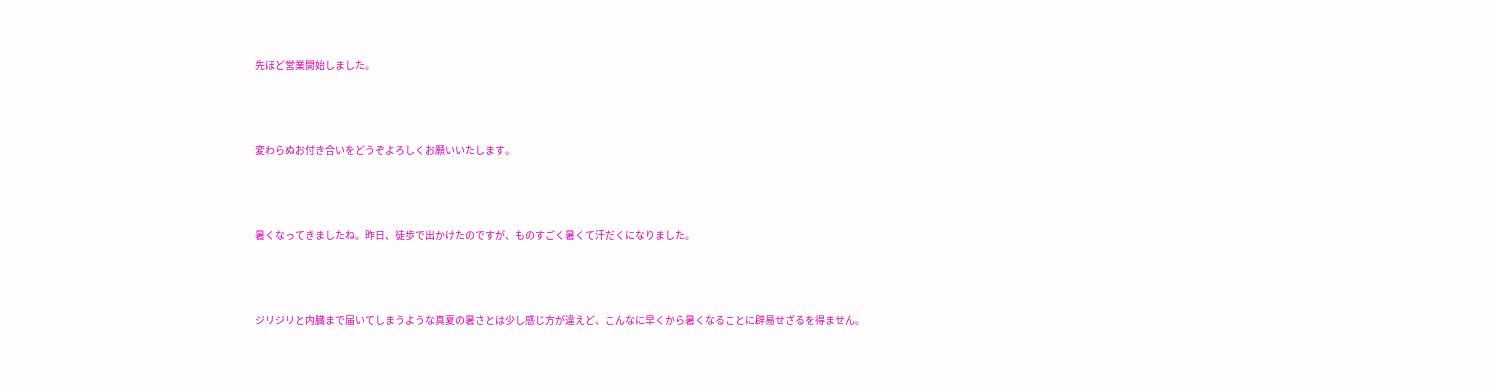先ほど営業開始しました。




変わらぬお付き合いをどうぞよろしくお願いいたします。




暑くなってきましたね。昨日、徒歩で出かけたのですが、ものすごく暑くて汗だくになりました。




ジリジリと内臓まで届いてしまうような真夏の暑さとは少し感じ方が違えど、こんなに早くから暑くなることに辟易せざるを得ません。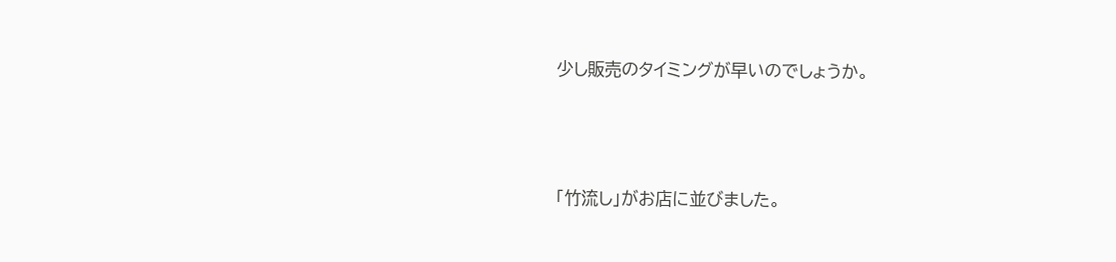少し販売のタイミングが早いのでしょうか。




「竹流し」がお店に並びました。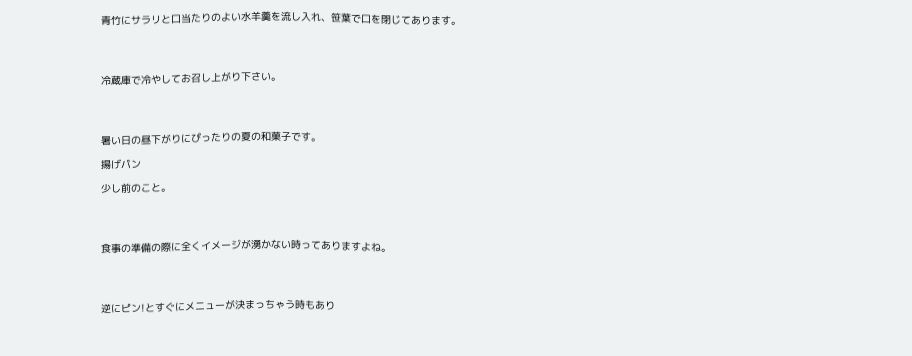青竹にサラリと口当たりのよい水羊羹を流し入れ、笹葉で口を閉じてあります。




冷蔵庫で冷やしてお召し上がり下さい。




暑い日の昼下がりにぴったりの夏の和菓子です。

揚げパン

少し前のこと。




食事の準備の際に全くイメージが湧かない時ってありますよね。




逆にピン!とすぐにメニューが決まっちゃう時もあり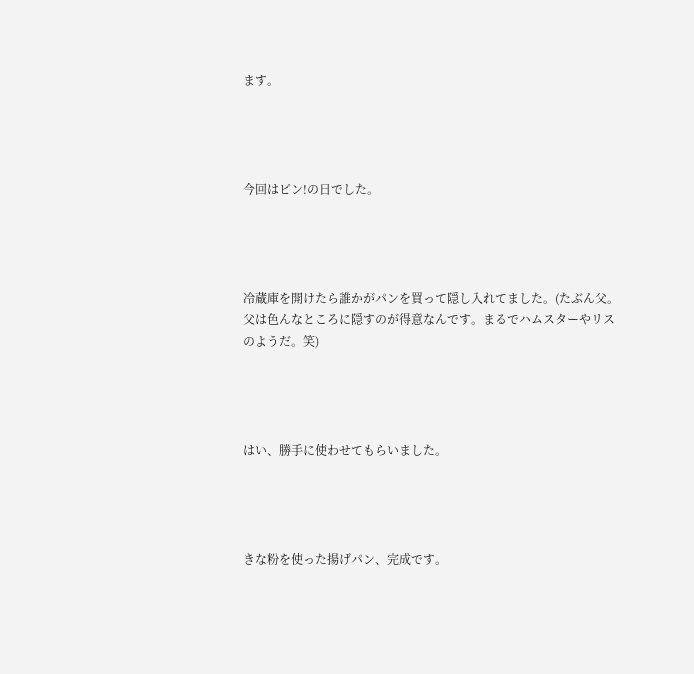ます。




今回はピン!の日でした。




冷蔵庫を開けたら誰かがパンを買って隠し入れてました。(たぶん父。父は色んなところに隠すのが得意なんです。まるでハムスターやリスのようだ。笑)




はい、勝手に使わせてもらいました。




きな粉を使った揚げパン、完成です。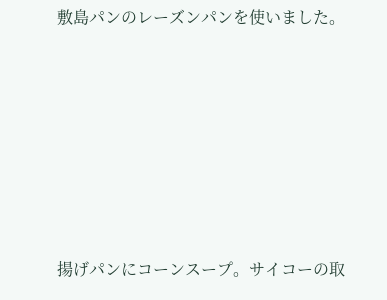敷島パンのレーズンパンを使いました。








揚げパンにコーンスープ。サイコーの取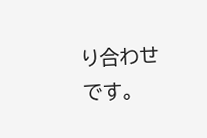り合わせです。